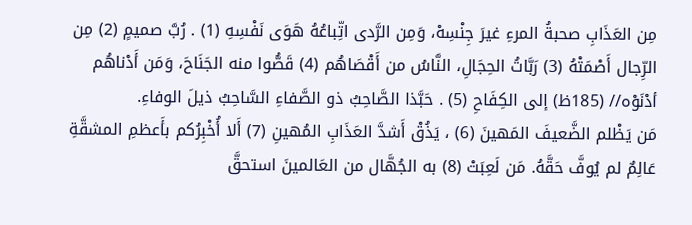مِن العَذَابِ صحبةُ المرءِ غيرَ جِنْسِهْ، وَمِن الرَّدى اتِّباعُهُ هَوَى نَفْسِهِ (1) . رُبَّ صميمٍ (2) مِن الرِّجال أَصْمَتْهُ (3) رَبَّاتُ الحِجَالِ، النَّاسُ من أَقْصَاهُم (4) قَصُّوا منه الجَنَاحَ، وَمَن أَدْناهُم أدْنَوْه// (185ظ) إلى الكِفَاحِ (5) . حَبَّذا الصَّاحِبُ ذو الصَّفاءِ السَّاحِبُ ذيلَ الوفاءِ.
مَن يَظْلم الضَّعيفَ المَهينَ (6) ، يَذُقْ أَشدَّ العَذَابِ المُهينِ (7) أَلا أُخْبِرُكم بأَعظمِ المشقَّةِ عَالِمٌ لم يُوفَّ حَقَّهُ. مَن لَعِبَتْ (8) به الجُهَّال من العَالمينَ استحقَّ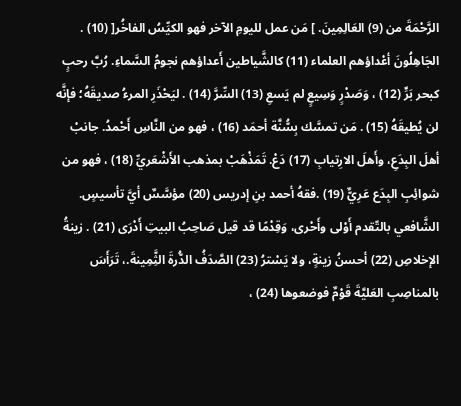الرَّحْمَةَ من (9) العَالِمِينَ. ] مَن عمل لليومِ الآخر فهو الكيِّسُ الفاخُر[ (10) .
الجَاهِلُونَ أعْداؤهم العلماء (11) كالشَّياطين أَعداؤهم نجومُ السَّماءِ. رُبَّ رحبٍ كبحر بَرٍّ (12) ، وَصَدْرٍ وَسِيعٍ لم يَسعِ (13) السِّرَّ (14) . ليَحْذَرِ المرءُ صديقَهُ؛ فإنَّه لن يُطيقَهُ (15) . مَن تمسَّك بِسُّنَّة أحمَد (16) ، فهو من النَّاسِ أَحْمدُ. جانبْ أهلَ البِدَعِ، وأَهلَ الارِتيابِ (17) دَعْ. تَمَذْهَبْ بمذهب الأَشْعَريِّ (18) ، فهو من شوائِبِ البِدَع عَرِيٌّ (19) .فقهُ أحمد بنِ إدريس (20) مؤسَّسٌ أيَّ تأسيسٍ. الشَّافعي بالتّقدم أَوْلى وأَحْرى، وَقِدْمًا قد قيل صَاحِبُ البيتِ أَدْرَى (21) . زينةُ الإخلاصِ (22) أحسنُ زينةٍ، ولا يَسْترُ (23) الصَّدَفُ الدُّرةَ الثَِّمِينةَ.، تَرَأَسَ بالمناصِبِ العَليَّةَ قَوْمٌ فوضعوها (24) ،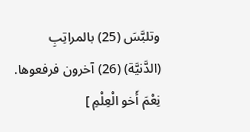وتلبَّسَ (25) بالمراتِبِ (الدَّنيَّة) (26) آخرون فرفعوها. نِعْمَ أَخو الْعِلْمِ ]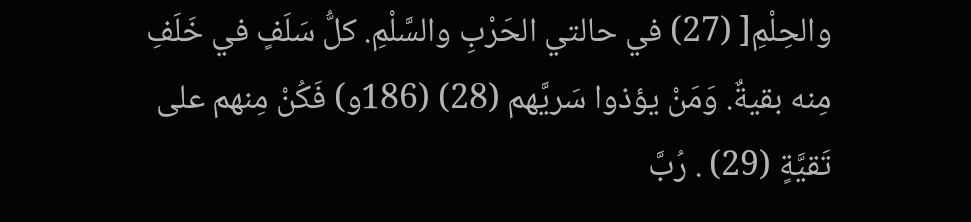والحِلْمِ[ (27) في حالتي الحَرْبِ والسَّلْمِ. كلُّ سَلَفٍ في خَلَفِ مِنه بقيةٌ. وَمَنْ يؤذوا سَريَّهم (28) (186و) فَكُنْ مِنهم على تَقيَّةٍ (29) . رُبَّ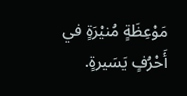مَوْعِظَةٍ مُنيْرَةٍ في أَحْرُفٍ يَسَيرةٍ.